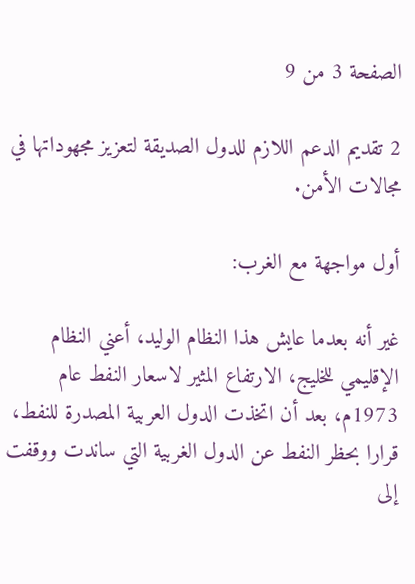الصفحة 3 من 9

2 تقديم الدعم اللازم للدول الصديقة لتعزيز مجهوداتها في مجالات الأمن.

أول مواجهة مع الغرب:

غير أنه بعدما عايش هذا النظام الوليد، أعني النظام الإقليمي للخليج، الارتفاع المثير لاسعار النفط عام 1973م، بعد أن اتخذت الدول العربية المصدرة للنفط، قرارا بحظر النفط عن الدول الغربية التي ساندت ووقفت إلى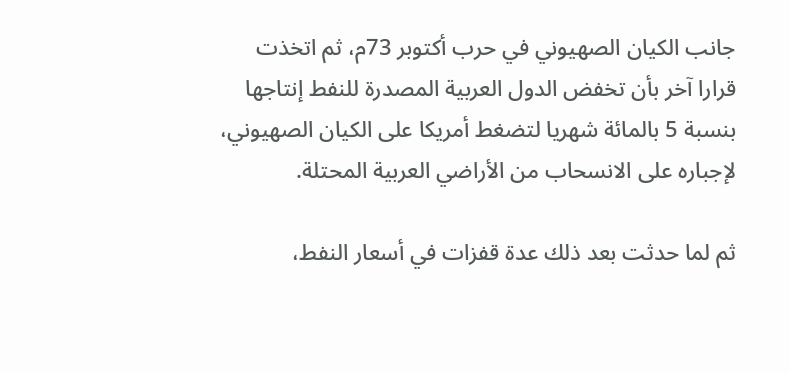جانب الكيان الصهيوني في حرب أكتوبر 73م، ثم اتخذت قرارا آخر بأن تخفض الدول العربية المصدرة للنفط إنتاجها بنسبة 5 بالمائة شهريا لتضغط أمريكا على الكيان الصهيوني، لإجباره على الانسحاب من الأراضي العربية المحتلة.

ثم لما حدثت بعد ذلك عدة قفزات في أسعار النفط،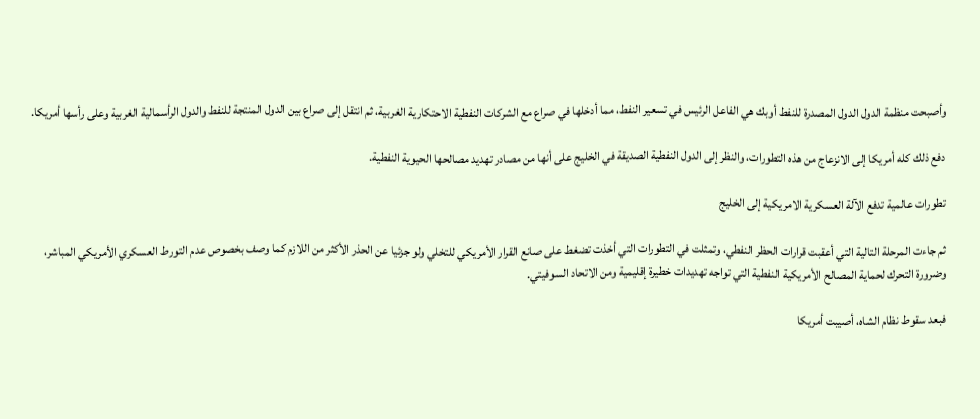وأصبحت منظمة الدول الدول المصدرة للنفط أوبك هي الفاعل الرئيس في تسعير النفط، مما أدخلها في صراع مع الشركات النفطية الاحتكارية الغربية، ثم انتقل إلى صراع بين الدول المنتجة للنفط والدول الرأسمالية الغربية وعلى رأسها أمريكا.

دفع ذلك كله أمريكا إلى الانزعاج من هذه التطورات، والنظر إلى الدول النفطية الصديقة في الخليج على أنها من مصادر تهديد مصالحها الحيوية النفطية.

تطورات عالمية تدفع الآلة العسكرية الامريكية إلى الخليج

ثم جاءت المرحلة التالية التي أعقبت قرارات الحظر النفطي، وتمثلت في التطورات التي أخذت تضغط على صانع القرار الأمريكي للتخلي ولو جزئيا عن الحذر الأكثر من اللازم كما وصف بخصوص عدم التورط العسكري الأمريكي المباشر، وضرورة التحرك لحماية المصالح الأمريكية النفطية التي تواجه تهديدات خطيرة إقليمية ومن الاتحاد السوفيتي.

فبعد سقوط نظام الشاه، أصيبت أمريكا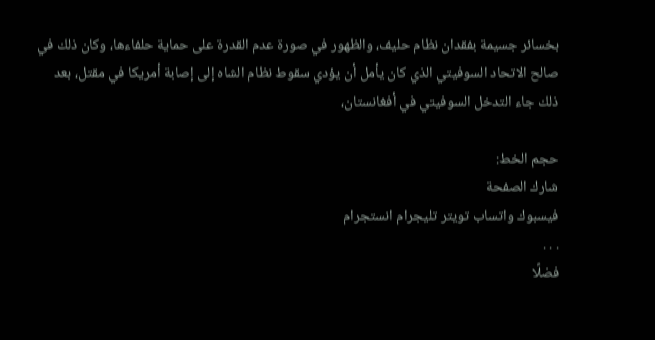بخسائر جسيمة بفقدان نظام حليف، والظهور في صورة عدم القدرة على حماية حلفاءها، وكان ذلك في صالح الاتحاد السوفيتي الذي كان يأمل أن يؤدي سقوط نظام الشاه إلى إصابة أمريكا في مقتل، بعد ذلك جاء التدخل السوفيتي في أفغانستان،

حجم الخط:
شارك الصفحة
فيسبوك واتساب تويتر تليجرام انستجرام
. . .
فضلًا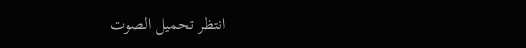انتظر تحميل الصوت